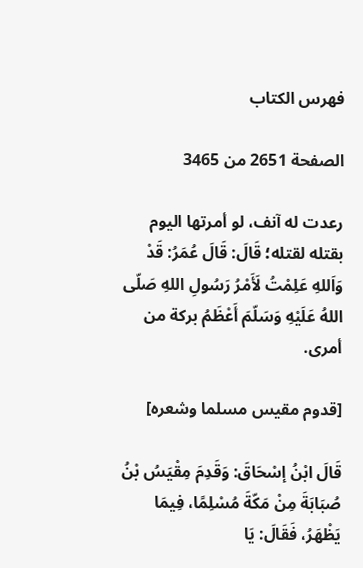فهرس الكتاب

الصفحة 2651 من 3465

رعدت له آنف، لو أمرتها اليوم بقتله لقتله؛ قَالَ: قَالَ عُمَرُ: قَدْ وَاَللهِ عَلِمْتُ لَأَمْرُ رَسُولِ اللهِ صَلّى اللهُ عَلَيْهِ وَسَلّمَ أَعْظَمُ بركة من أمرى.

[قدوم مقيس مسلما وشعره]

قَالَ ابْنُ إسْحَاقَ: وَقَدِمَ مِقْيَسُ بْنُ صُبَابَةَ مِنْ مَكّةَ مُسْلِمًا، فِيمَا يَظْهَرُ، فَقَالَ: يَا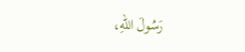رَسُولَ اللهِ،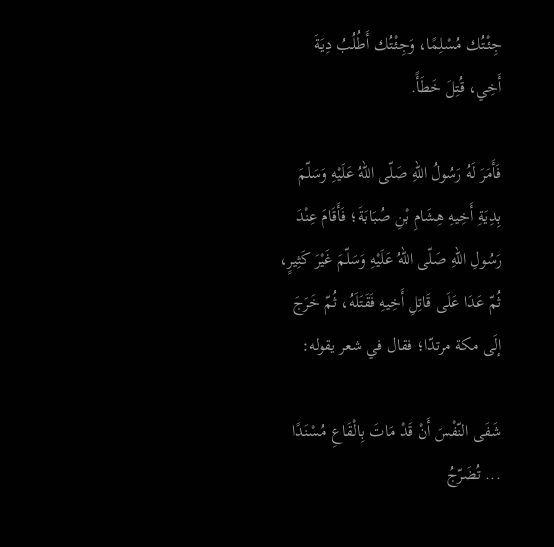جِئْتُك مُسْلِمًا، وَجِئْتُك أَطُلُبُ دِيَةَ أَخِي، قُتِلَ خَطَأً.

فَأَمَرَ لَهُ رَسُولُ اللهِ صَلّى اللهُ عَلَيْهِ وَسَلّمَ بِدِيَةِ أَخِيهِ هِشَامِ بْنِ صُبَابَةَ؛ فَأَقَامَ عِنْدَ رَسُولِ اللهِ صَلّى اللهُ عَلَيْهِ وَسَلّمَ غَيْرَ كَثِيرٍ، ثُمّ عَدَا عَلَى قَاتِلِ أَخِيهِ فَقَتَلَهُ، ثُمّ خَرَجَ إلَى مكة مرتدّا؛ فقال في شعر يقوله:

شَفَى النّفْسَ أَنْ قَدْ مَاتَ بِالْقَاعِ مُسْنَدًا ... تُضَرّجُ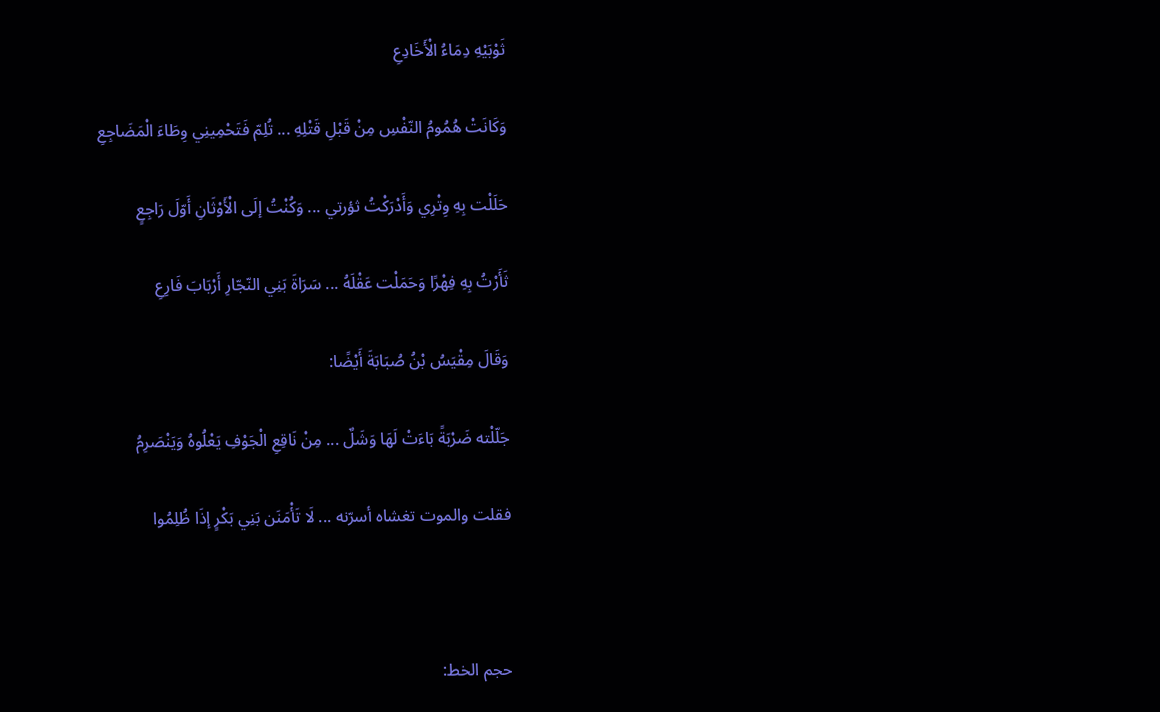ثَوْبَيْهِ دِمَاءُ الْأَخَادِعِ

وَكَانَتْ هُمُومُ النّفْسِ مِنْ قَبْلِ قَتْلِهِ ... تُلِمّ فَتَحْمِينِي وِطَاءَ الْمَضَاجِعِ

حَلَلْت بِهِ وِتْرِي وَأَدْرَكْتُ ثؤرتي ... وَكُنْتُ إلَى الْأَوْثَانِ أَوّلَ رَاجِعٍ

ثَأَرْتُ بِهِ فِهْرًا وَحَمَلْت عَقْلَهُ ... سَرَاةَ بَنِي النّجّارِ أَرْبَابَ فَارِعِ

وَقَالَ مِقْيَسُ بْنُ صُبَابَةَ أَيْضًا:

جَلّلْته ضَرْبَةً بَاءَتْ لَهَا وَشَلٌ ... مِنْ نَاقِعِ الْجَوْفِ يَعْلُوهُ وَيَنْصَرِمُ

فقلت والموت تغشاه أسرّنه ... لَا تَأْمَنَن بَنِي بَكْرٍ إذَا ظُلِمُوا



حجم الخط: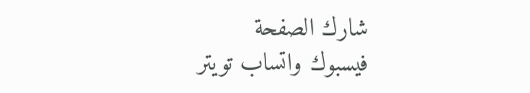شارك الصفحة
فيسبوك واتساب تويتر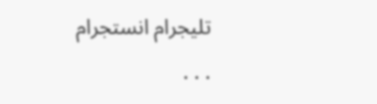تليجرام انستجرام
. . .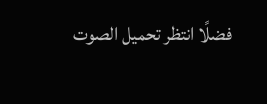فضلًا انتظر تحميل الصوت